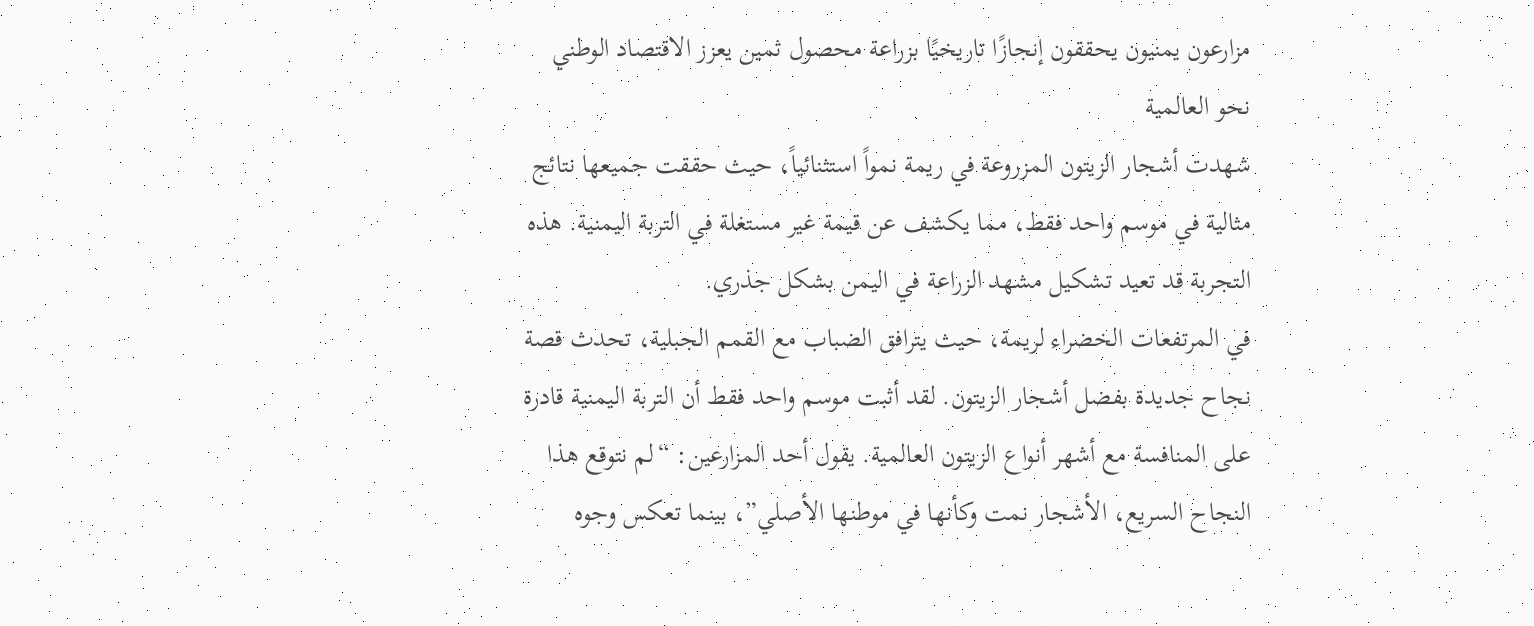مزارعون يمنيون يحققون إنجازًا تاريخيًا بزراعة محصول ثمين يعزز الاقتصاد الوطني نحو العالمية
شهدت أشجار الزيتون المزروعة في ريمة نمواً استثنائياً، حيث حققت جميعها نتائج مثالية في موسم واحد فقط، مما يكشف عن قيمة غير مستغلة في التربة اليمنية. هذه التجربة قد تعيد تشكيل مشهد الزراعة في اليمن بشكل جذري.
في المرتفعات الخضراء لريمة، حيث يترافق الضباب مع القمم الجبلية، تحدث قصة نجاح جديدة بفضل أشجار الزيتون. لقد أثبت موسم واحد فقط أن التربة اليمنية قادرة على المنافسة مع أشهر أنواع الزيتون العالمية. يقول أحد المزارعين: “لم نتوقع هذا النجاح السريع، الأشجار نمت وكأنها في موطنها الأصلي”، بينما تعكس وجوه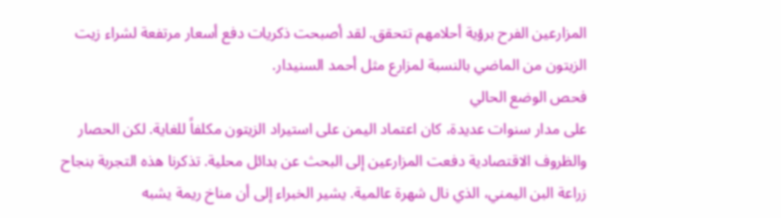المزارعين الفرح برؤية أحلامهم تتحقق. لقد أصبحت ذكريات دفع أسعار مرتفعة لشراء زيت الزيتون من الماضي بالنسبة لمزارع مثل أحمد السنيدار.
فحص الوضع الحالي
على مدار سنوات عديدة، كان اعتماد اليمن على استيراد الزيتون مكلفاً للغاية. لكن الحصار والظروف الاقتصادية دفعت المزارعين إلى البحث عن بدائل محلية. تذكرنا هذه التجربة بنجاح زراعة البن اليمني، الذي نال شهرة عالمية. يشير الخبراء إلى أن مناخ ريمة يشبه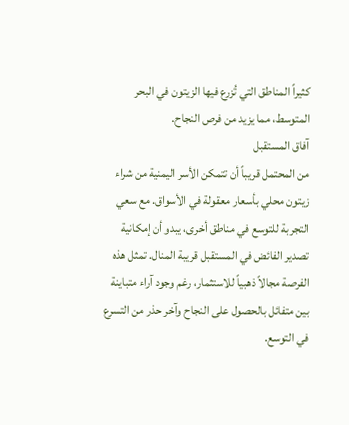كثيراً المناطق التي تُزرع فيها الزيتون في البحر المتوسط، مما يزيد من فرص النجاح.
آفاق المستقبل
من المحتمل قريباً أن تتمكن الأسر اليمنية من شراء زيتون محلي بأسعار معقولة في الأسواق. مع سعي التجربة للتوسع في مناطق أخرى، يبدو أن إمكانية تصدير الفائض في المستقبل قريبة المنال. تمثل هذه الفرصة مجالاً ذهبياً للاستثمار، رغم وجود آراء متباينة بين متفائل بالحصول على النجاح وآخر حذر من التسرع في التوسع.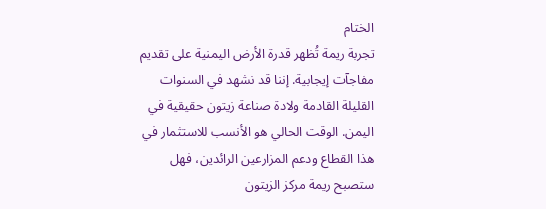الختام
تجربة ريمة تُظهر قدرة الأرض اليمنية على تقديم مفاجآت إيجابية. إننا قد نشهد في السنوات القليلة القادمة ولادة صناعة زيتون حقيقية في اليمن. الوقت الحالي هو الأنسب للاستثمار في هذا القطاع ودعم المزارعين الرائدين، فهل ستصبح ريمة مركز الزيتون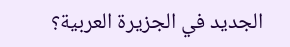الجديد في الجزيرة العربية؟